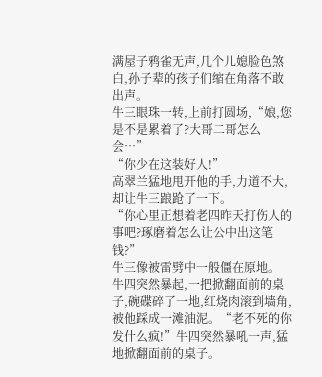满屋子鸦雀无声,几个儿媳脸色煞白,孙子辈的孩子们缩在角落不敢出声。
牛三眼珠一转,上前打圆场,“娘,您是不是累着了?大哥二哥怎么会…”
“你少在这装好人!”
高翠兰猛地甩开他的手,力道不大,却让牛三踉跄了一下。
“你心里正想着老四昨天打伤人的事吧?琢磨着怎么让公中出这笔钱?”
牛三像被雷劈中一般僵在原地。
牛四突然暴起,一把掀翻面前的桌子,碗碟碎了一地,红烧肉滚到墙角,被他踩成一滩油泥。“老不死的你发什么疯!”牛四突然暴吼一声,猛地掀翻面前的桌子。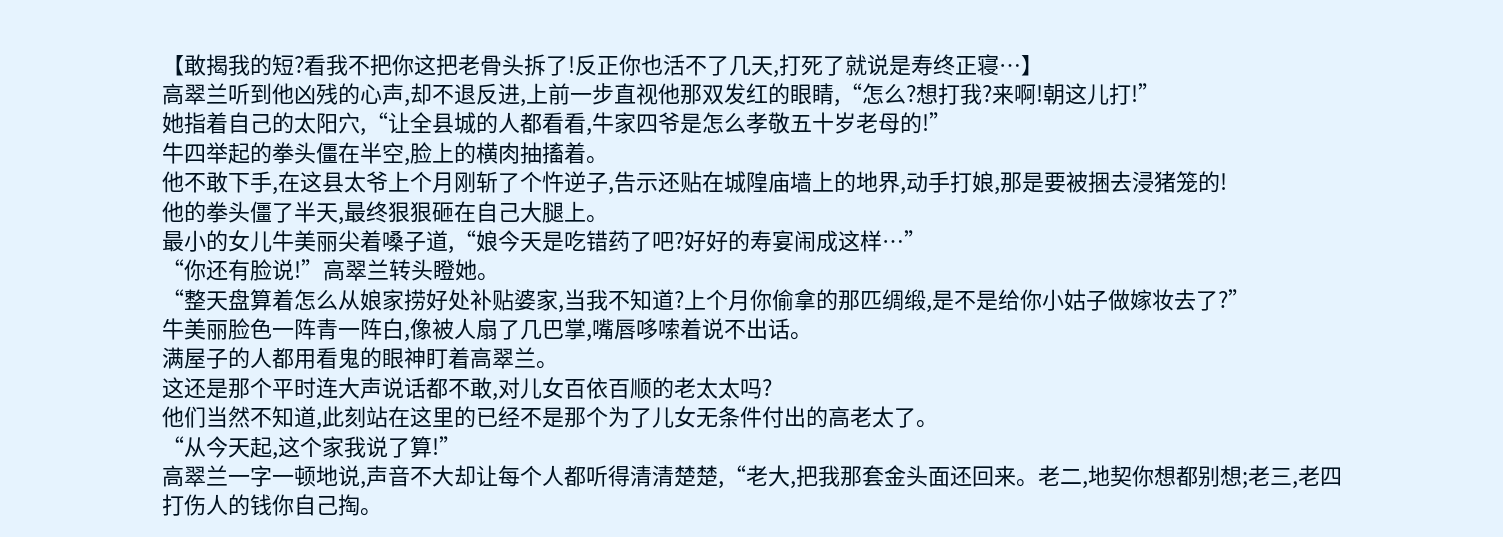【敢揭我的短?看我不把你这把老骨头拆了!反正你也活不了几天,打死了就说是寿终正寝…】
高翠兰听到他凶残的心声,却不退反进,上前一步直视他那双发红的眼睛,“怎么?想打我?来啊!朝这儿打!”
她指着自己的太阳穴,“让全县城的人都看看,牛家四爷是怎么孝敬五十岁老母的!”
牛四举起的拳头僵在半空,脸上的横肉抽搐着。
他不敢下手,在这县太爷上个月刚斩了个忤逆子,告示还贴在城隍庙墙上的地界,动手打娘,那是要被捆去浸猪笼的!
他的拳头僵了半天,最终狠狠砸在自己大腿上。
最小的女儿牛美丽尖着嗓子道,“娘今天是吃错药了吧?好好的寿宴闹成这样…”
“你还有脸说!”高翠兰转头瞪她。
“整天盘算着怎么从娘家捞好处补贴婆家,当我不知道?上个月你偷拿的那匹绸缎,是不是给你小姑子做嫁妆去了?”
牛美丽脸色一阵青一阵白,像被人扇了几巴掌,嘴唇哆嗦着说不出话。
满屋子的人都用看鬼的眼神盯着高翠兰。
这还是那个平时连大声说话都不敢,对儿女百依百顺的老太太吗?
他们当然不知道,此刻站在这里的已经不是那个为了儿女无条件付出的高老太了。
“从今天起,这个家我说了算!”
高翠兰一字一顿地说,声音不大却让每个人都听得清清楚楚,“老大,把我那套金头面还回来。老二,地契你想都别想;老三,老四打伤人的钱你自己掏。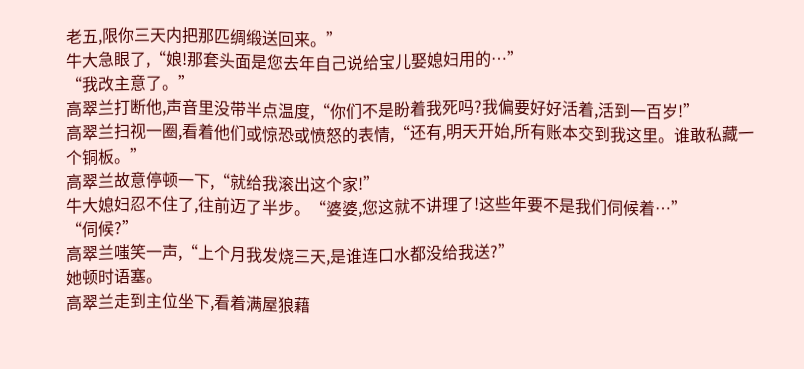老五,限你三天内把那匹绸缎送回来。”
牛大急眼了,“娘!那套头面是您去年自己说给宝儿娶媳妇用的…”
“我改主意了。”
高翠兰打断他,声音里没带半点温度,“你们不是盼着我死吗?我偏要好好活着,活到一百岁!”
高翠兰扫视一圈,看着他们或惊恐或愤怒的表情,“还有,明天开始,所有账本交到我这里。谁敢私藏一个铜板。”
高翠兰故意停顿一下,“就给我滚出这个家!”
牛大媳妇忍不住了,往前迈了半步。“婆婆,您这就不讲理了!这些年要不是我们伺候着…”
“伺候?”
高翠兰嗤笑一声,“上个月我发烧三天,是谁连口水都没给我送?”
她顿时语塞。
高翠兰走到主位坐下,看着满屋狼藉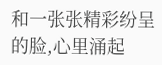和一张张精彩纷呈的脸,心里涌起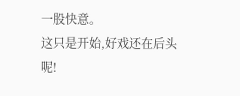一股快意。
这只是开始,好戏还在后头呢!